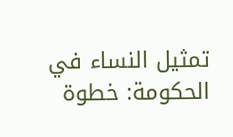تمثيل النساء في الحكومة: خطوة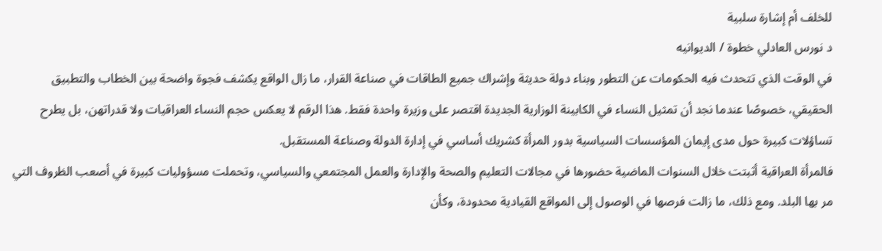للخلف أم إشارة سلبية
د نورس العادلي خطوة / الديوانيه
في الوقت الذي تتحدث فيه الحكومات عن التطور وبناء دولة حديثة وإشراك جميع الطاقات في صناعة القرار، ما زال الواقع يكشف فجوة واضحة بين الخطاب والتطبيق الحقيقي، خصوصًا عندما نجد أن تمثيل النساء في الكابينة الوزارية الجديدة اقتصر على وزيرة واحدة فقط. هذا الرقم لا يعكس حجم النساء العراقيات ولا قدراتهن، بل يطرح تساؤلات كبيرة حول مدى إيمان المؤسسات السياسية بدور المرأة كشريك أساسي في إدارة الدولة وصناعة المستقبل.
فالمرأة العراقية أثبتت خلال السنوات الماضية حضورها في مجالات التعليم والصحة والإدارة والعمل المجتمعي والسياسي، وتحملت مسؤوليات كبيرة في أصعب الظروف التي مر بها البلد. ومع ذلك، ما زالت فرصها في الوصول إلى المواقع القيادية محدودة، وكأن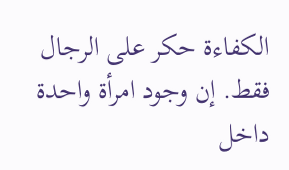الكفاءة حكر على الرجال فقط. إن وجود امرأة واحدة داخل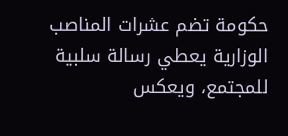حكومة تضم عشرات المناصب الوزارية يعطي رسالة سلبية للمجتمع، ويعكس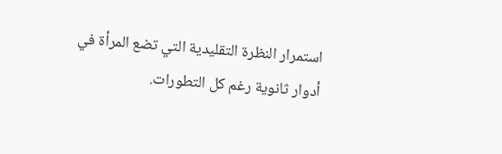استمرار النظرة التقليدية التي تضع المرأة في أدوار ثانوية رغم كل التطورات.